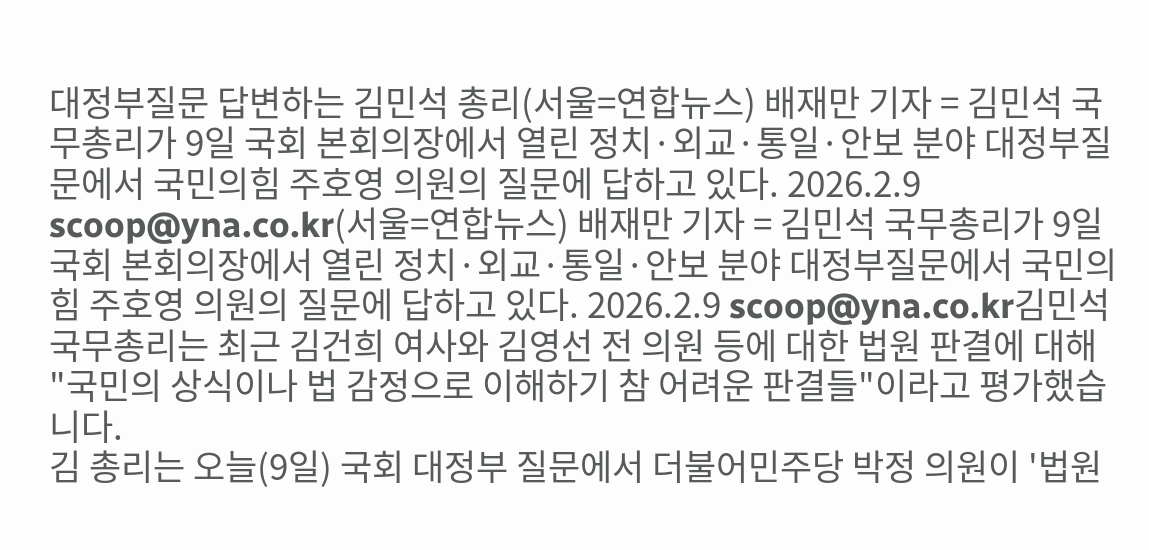대정부질문 답변하는 김민석 총리(서울=연합뉴스) 배재만 기자 = 김민석 국무총리가 9일 국회 본회의장에서 열린 정치·외교·통일·안보 분야 대정부질문에서 국민의힘 주호영 의원의 질문에 답하고 있다. 2026.2.9 scoop@yna.co.kr(서울=연합뉴스) 배재만 기자 = 김민석 국무총리가 9일 국회 본회의장에서 열린 정치·외교·통일·안보 분야 대정부질문에서 국민의힘 주호영 의원의 질문에 답하고 있다. 2026.2.9 scoop@yna.co.kr김민석 국무총리는 최근 김건희 여사와 김영선 전 의원 등에 대한 법원 판결에 대해 "국민의 상식이나 법 감정으로 이해하기 참 어려운 판결들"이라고 평가했습니다.
김 총리는 오늘(9일) 국회 대정부 질문에서 더불어민주당 박정 의원이 '법원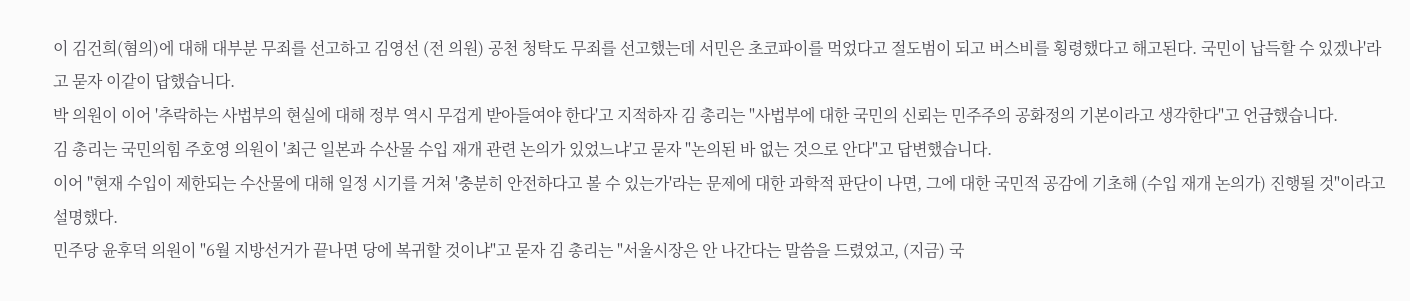이 김건희(혐의)에 대해 대부분 무죄를 선고하고 김영선 (전 의원) 공천 청탁도 무죄를 선고했는데 서민은 초코파이를 먹었다고 절도범이 되고 버스비를 횡령했다고 해고된다. 국민이 납득할 수 있겠나'라고 묻자 이같이 답했습니다.
박 의원이 이어 '추락하는 사법부의 현실에 대해 정부 역시 무겁게 받아들여야 한다'고 지적하자 김 총리는 "사법부에 대한 국민의 신뢰는 민주주의 공화정의 기본이라고 생각한다"고 언급했습니다.
김 총리는 국민의힘 주호영 의원이 '최근 일본과 수산물 수입 재개 관련 논의가 있었느냐'고 묻자 "논의된 바 없는 것으로 안다"고 답변했습니다.
이어 "현재 수입이 제한되는 수산물에 대해 일정 시기를 거쳐 '충분히 안전하다고 볼 수 있는가'라는 문제에 대한 과학적 판단이 나면, 그에 대한 국민적 공감에 기초해 (수입 재개 논의가) 진행될 것"이라고 설명했다.
민주당 윤후덕 의원이 "6월 지방선거가 끝나면 당에 복귀할 것이냐"고 묻자 김 총리는 "서울시장은 안 나간다는 말씀을 드렸었고, (지금) 국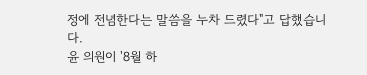정에 전념한다는 말씀을 누차 드렸다"고 답했습니다.
윤 의원이 '8월 하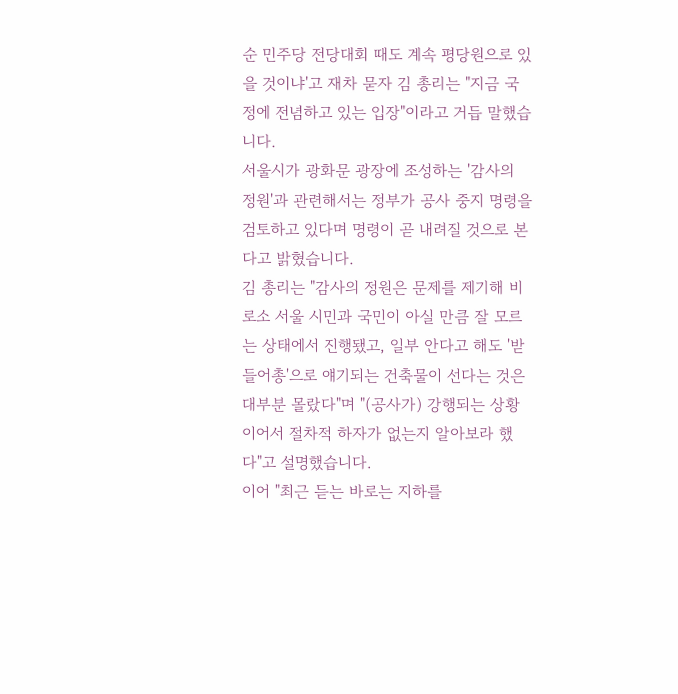순 민주당 전당대회 때도 계속 평당원으로 있을 것이냐'고 재차 묻자 김 총리는 "지금 국정에 전념하고 있는 입장"이라고 거듭 말했습니다.
서울시가 광화문 광장에 조성하는 '감사의 정원'과 관련해서는 정부가 공사 중지 명령을 검토하고 있다며 명령이 곧 내려질 것으로 본다고 밝혔습니다.
김 총리는 "감사의 정원은 문제를 제기해 비로소 서울 시민과 국민이 아실 만큼 잘 모르는 상태에서 진행됐고, 일부 안다고 해도 '받들어총'으로 얘기되는 건축물이 선다는 것은 대부분 몰랐다"며 "(공사가) 강행되는 상황이어서 절차적 하자가 없는지 알아보라 했다"고 설명했습니다.
이어 "최근 듣는 바로는 지하를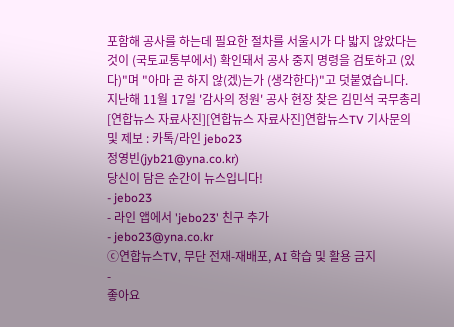포함해 공사를 하는데 필요한 절차를 서울시가 다 밟지 않았다는 것이 (국토교통부에서) 확인돼서 공사 중지 명령을 검토하고 (있다)"며 "아마 곧 하지 않(겠)는가 (생각한다)"고 덧붙였습니다.
지난해 11월 17일 '감사의 정원' 공사 현장 찾은 김민석 국무총리[연합뉴스 자료사진][연합뉴스 자료사진]연합뉴스TV 기사문의 및 제보 : 카톡/라인 jebo23
정영빈(jyb21@yna.co.kr)
당신이 담은 순간이 뉴스입니다!
- jebo23
- 라인 앱에서 'jebo23' 친구 추가
- jebo23@yna.co.kr
ⓒ연합뉴스TV, 무단 전재-재배포, AI 학습 및 활용 금지
-
좋아요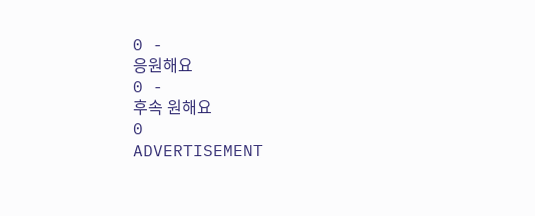0 -
응원해요
0 -
후속 원해요
0
ADVERTISEMENT